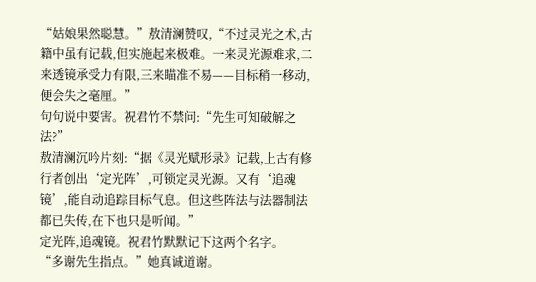“姑娘果然聪慧。”敖清澜赞叹,“不过灵光之术,古籍中虽有记载,但实施起来极难。一来灵光源难求,二来透镜承受力有限,三来瞄准不易——目标稍一移动,便会失之毫厘。”
句句说中要害。祝君竹不禁问:“先生可知破解之法?”
敖清澜沉吟片刻:“据《灵光赋形录》记载,上古有修行者创出‘定光阵’,可锁定灵光源。又有‘追魂镜’,能自动追踪目标气息。但这些阵法与法器制法都已失传,在下也只是听闻。”
定光阵,追魂镜。祝君竹默默记下这两个名字。
“多谢先生指点。”她真诚道谢。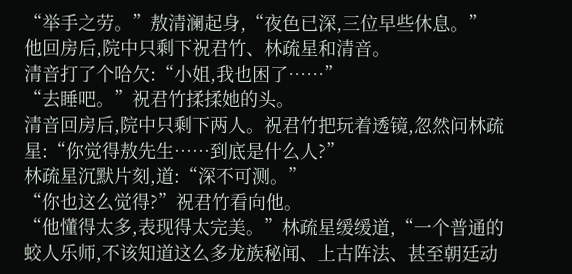“举手之劳。”敖清澜起身,“夜色已深,三位早些休息。”
他回房后,院中只剩下祝君竹、林疏星和清音。
清音打了个哈欠:“小姐,我也困了……”
“去睡吧。”祝君竹揉揉她的头。
清音回房后,院中只剩下两人。祝君竹把玩着透镜,忽然问林疏星:“你觉得敖先生……到底是什么人?”
林疏星沉默片刻,道:“深不可测。”
“你也这么觉得?”祝君竹看向他。
“他懂得太多,表现得太完美。”林疏星缓缓道,“一个普通的蛟人乐师,不该知道这么多龙族秘闻、上古阵法、甚至朝廷动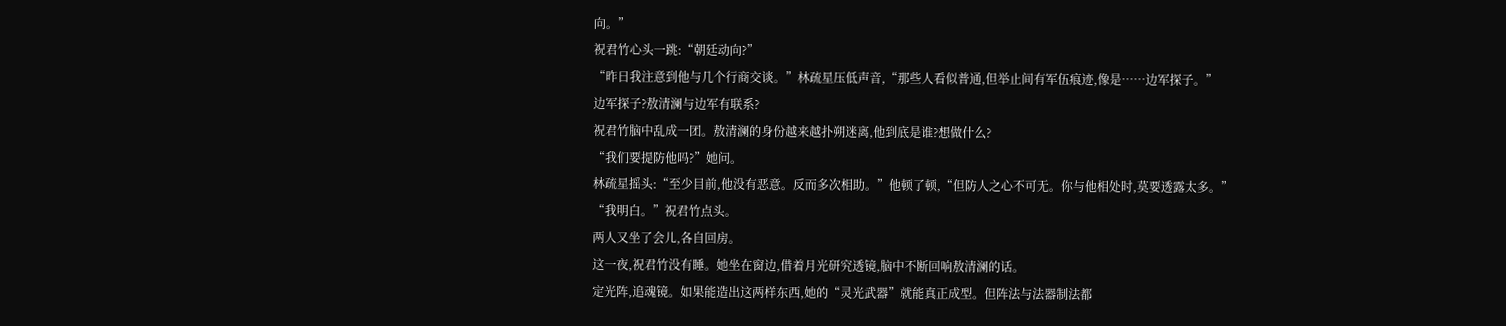向。”
祝君竹心头一跳:“朝廷动向?”
“昨日我注意到他与几个行商交谈。”林疏星压低声音,“那些人看似普通,但举止间有军伍痕迹,像是……边军探子。”
边军探子?敖清澜与边军有联系?
祝君竹脑中乱成一团。敖清澜的身份越来越扑朔迷离,他到底是谁?想做什么?
“我们要提防他吗?”她问。
林疏星摇头:“至少目前,他没有恶意。反而多次相助。”他顿了顿,“但防人之心不可无。你与他相处时,莫要透露太多。”
“我明白。”祝君竹点头。
两人又坐了会儿,各自回房。
这一夜,祝君竹没有睡。她坐在窗边,借着月光研究透镜,脑中不断回响敖清澜的话。
定光阵,追魂镜。如果能造出这两样东西,她的“灵光武器”就能真正成型。但阵法与法器制法都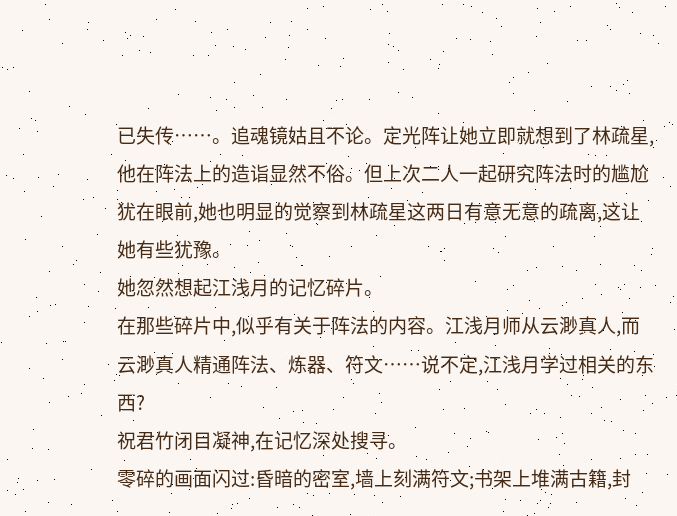已失传……。追魂镜姑且不论。定光阵让她立即就想到了林疏星,他在阵法上的造诣显然不俗。但上次二人一起研究阵法时的尴尬犹在眼前,她也明显的觉察到林疏星这两日有意无意的疏离,这让她有些犹豫。
她忽然想起江浅月的记忆碎片。
在那些碎片中,似乎有关于阵法的内容。江浅月师从云渺真人,而云渺真人精通阵法、炼器、符文……说不定,江浅月学过相关的东西?
祝君竹闭目凝神,在记忆深处搜寻。
零碎的画面闪过:昏暗的密室,墙上刻满符文;书架上堆满古籍,封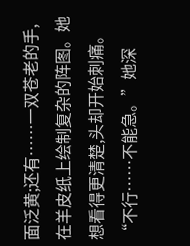面泛黄;还有……一双苍老的手,在羊皮纸上绘制复杂的阵图。她想看得更清楚,头却开始刺痛。
“不行……不能急。”她深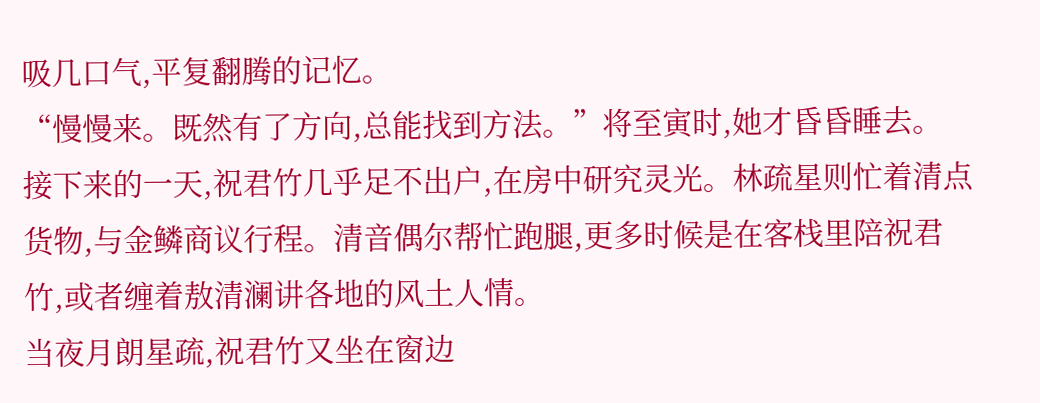吸几口气,平复翻腾的记忆。
“慢慢来。既然有了方向,总能找到方法。”将至寅时,她才昏昏睡去。
接下来的一天,祝君竹几乎足不出户,在房中研究灵光。林疏星则忙着清点货物,与金鳞商议行程。清音偶尔帮忙跑腿,更多时候是在客栈里陪祝君竹,或者缠着敖清澜讲各地的风土人情。
当夜月朗星疏,祝君竹又坐在窗边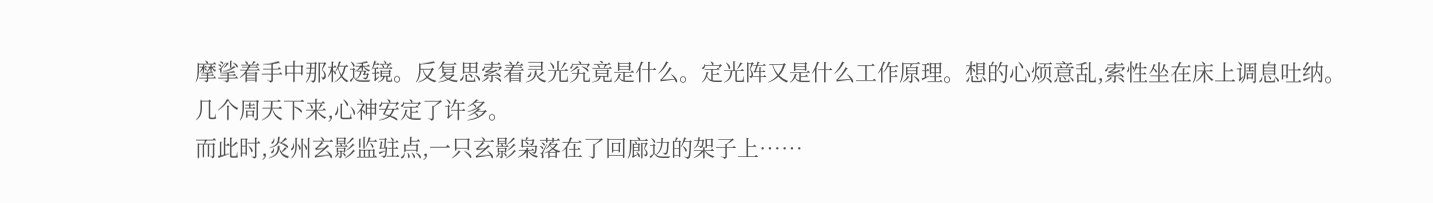摩挲着手中那枚透镜。反复思索着灵光究竟是什么。定光阵又是什么工作原理。想的心烦意乱,索性坐在床上调息吐纳。
几个周天下来,心神安定了许多。
而此时,炎州玄影监驻点,一只玄影枭落在了回廊边的架子上……